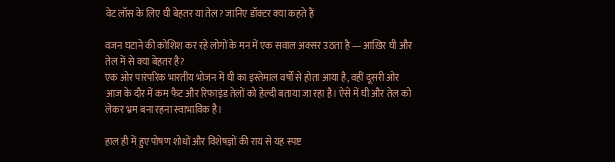वेट लॉस के लिए घी बेहतर या तेल? जानिए डॉक्टर क्या कहते हैं

वजन घटाने की कोशिश कर रहे लोगों के मन में एक सवाल अक्सर उठता है — आख़िर घी और तेल में से क्या बेहतर है?
एक ओर पारंपरिक भारतीय भोजन में घी का इस्तेमाल वर्षों से होता आया है, वहीं दूसरी ओर आज के दौर में कम फैट और रिफाइंड तेलों को हेल्दी बताया जा रहा है। ऐसे में घी और तेल को लेकर भ्रम बना रहना स्वाभाविक है।

हाल ही में हुए पोषण शोधों और विशेषज्ञों की राय से यह स्पष्ट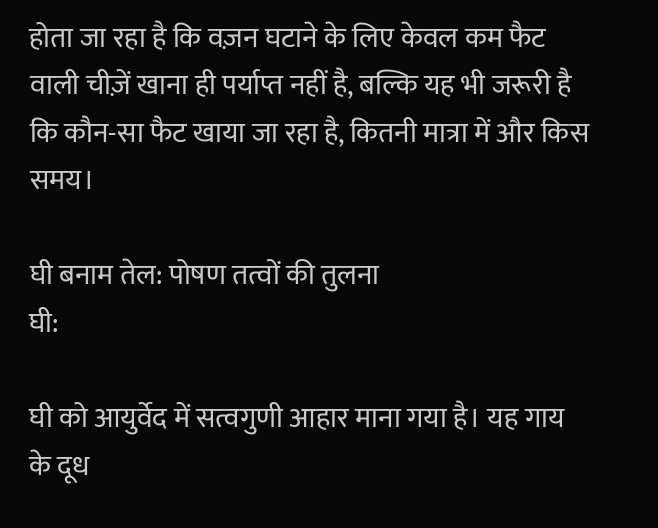होता जा रहा है कि वज़न घटाने के लिए केवल कम फैट वाली चीज़ें खाना ही पर्याप्त नहीं है, बल्कि यह भी जरूरी है कि कौन-सा फैट खाया जा रहा है, कितनी मात्रा में और किस समय।

घी बनाम तेल: पोषण तत्वों की तुलना
घी:

घी को आयुर्वेद में सत्वगुणी आहार माना गया है। यह गाय के दूध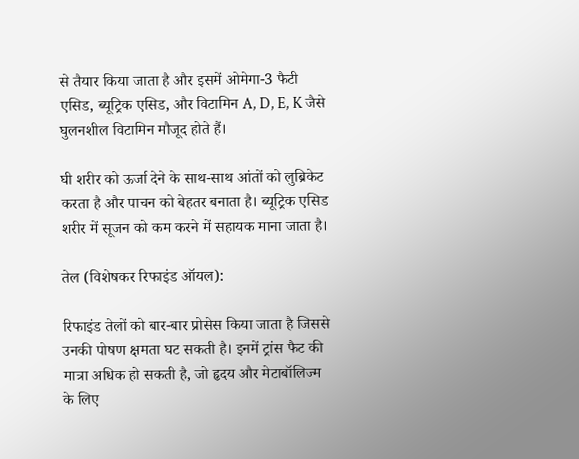से तैयार किया जाता है और इसमें ओमेगा-3 फैटी एसिड, ब्यूट्रिक एसिड, और विटामिन A, D, E, K जैसे घुलनशील विटामिन मौजूद होते हैं।

घी शरीर को ऊर्जा देने के साथ-साथ आंतों को लुब्रिकेट करता है और पाचन को बेहतर बनाता है। ब्यूट्रिक एसिड शरीर में सूजन को कम करने में सहायक माना जाता है।

तेल (विशेषकर रिफाइंड ऑयल):

रिफाइंड तेलों को बार-बार प्रोसेस किया जाता है जिससे उनकी पोषण क्षमता घट सकती है। इनमें ट्रांस फैट की मात्रा अधिक हो सकती है, जो हृदय और मेटाबॉलिज्म के लिए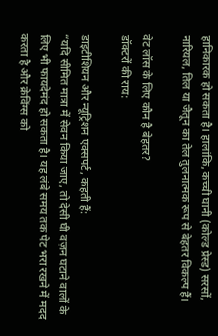हानिकारक हो सकता है। हालांकि, कच्ची घानी (कोल्ड प्रेस्ड) सरसों, नारियल, तिल या जैतून का तेल तुलनात्मक रूप से बेहतर विकल्प हैं।

वेट लॉस के लिए कौन है बेहतर?
डॉक्टरों की राय:

डाइटीशियन और न्यूट्रिशन एक्सपर्ट, कहती हैं:
“यदि सीमित मात्रा में सेवन किया जाए, तो देसी घी वज़न घटाने वालों के लिए भी फायदेमंद हो सकता है। यह लंबे समय तक पेट भरा रखने में मदद करता है और क्रेविंग्स को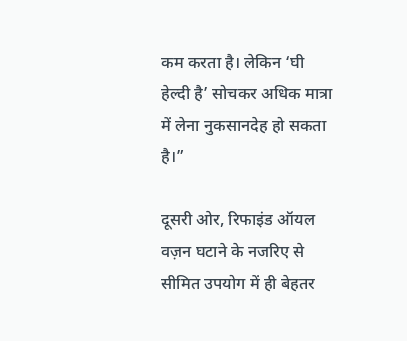कम करता है। लेकिन ‘घी हेल्दी है’ सोचकर अधिक मात्रा में लेना नुकसानदेह हो सकता है।”

दूसरी ओर, रिफाइंड ऑयल वज़न घटाने के नजरिए से सीमित उपयोग में ही बेहतर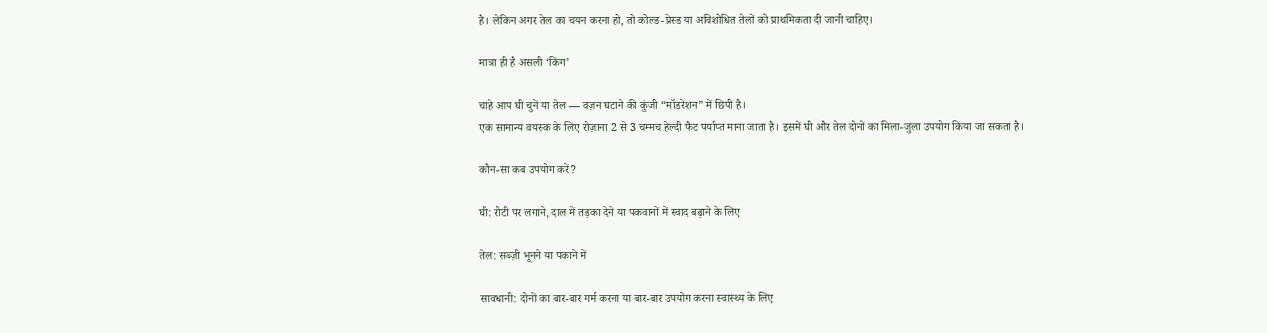है। लेकिन अगर तेल का चयन करना हो, तो कोल्ड-प्रेस्ड या अविशोधित तेलों को प्राथमिकता दी जानी चाहिए।

मात्रा ही है असली ‘किंग’

चाहे आप घी चुनें या तेल — वज़न घटाने की कुंजी “मॉडरेशन” में छिपी है।
एक सामान्य वयस्क के लिए रोज़ाना 2 से 3 चम्मच हेल्दी फैट पर्याप्त माना जाता है। इसमें घी और तेल दोनों का मिला-जुला उपयोग किया जा सकता है।

कौन-सा कब उपयोग करें?

घी: रोटी पर लगाने, दाल में तड़का देने या पकवानों में स्वाद बढ़ाने के लिए

तेल: सब्ज़ी भूनने या पकाने में

सावधानी: दोनों का बार-बार गर्म करना या बार-बार उपयोग करना स्वास्थ्य के लिए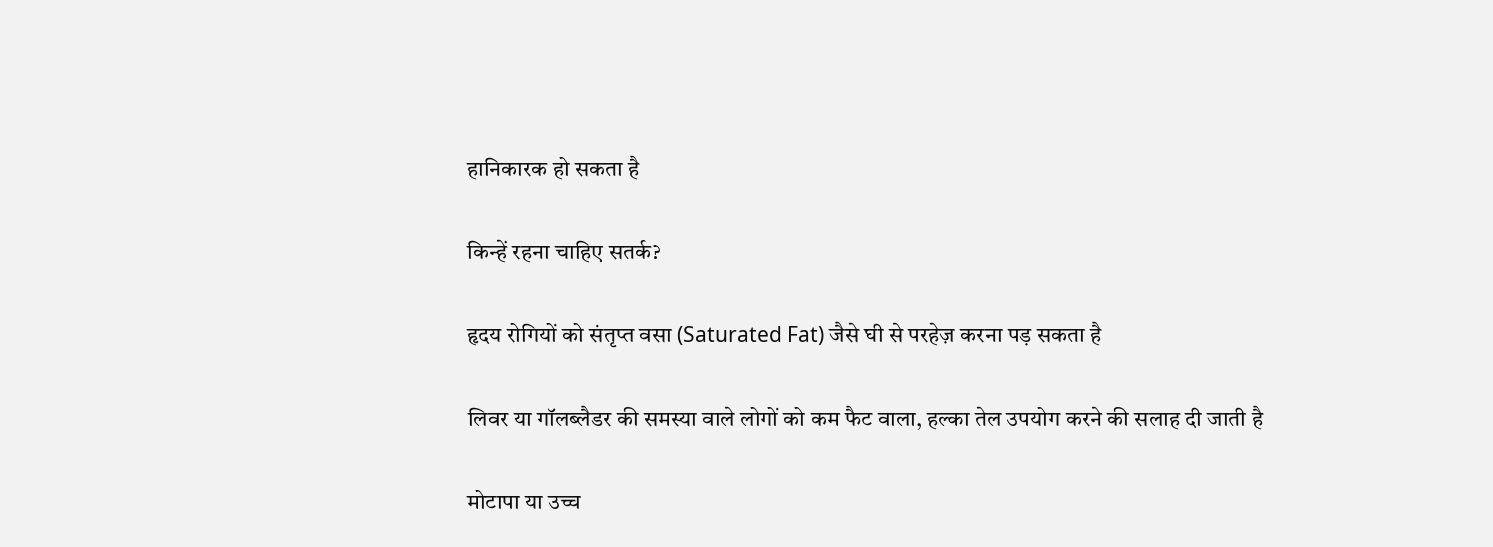हानिकारक हो सकता है

किन्हें रहना चाहिए सतर्क?

हृदय रोगियों को संतृप्त वसा (Saturated Fat) जैसे घी से परहेज़ करना पड़ सकता है

लिवर या गॉलब्लैडर की समस्या वाले लोगों को कम फैट वाला, हल्का तेल उपयोग करने की सलाह दी जाती है

मोटापा या उच्च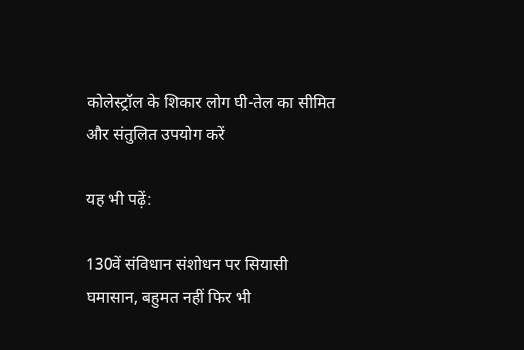कोलेस्ट्रॉल के शिकार लोग घी-तेल का सीमित और संतुलित उपयोग करें

यह भी पढ़ें:

130वें संविधान संशोधन पर सियासी घमासान, बहुमत नहीं फिर भी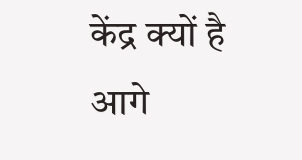केंद्र क्यों है आगे